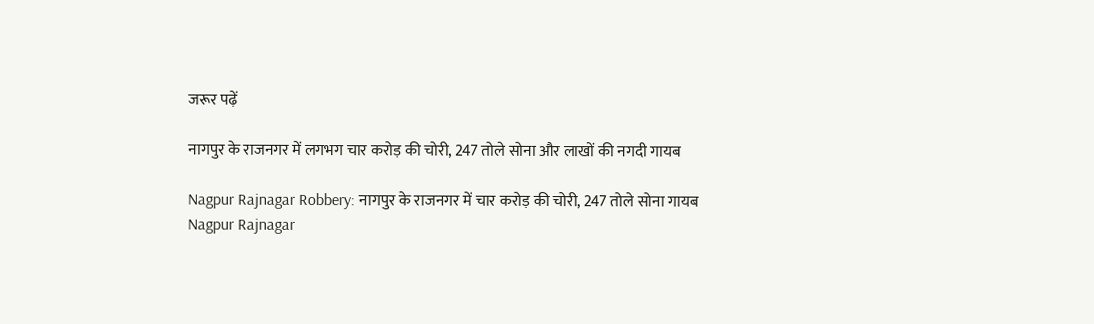जरूर पढ़ें

नागपुर के राजनगर में लगभग चार करोड़ की चोरी, 247 तोले सोना और लाखों की नगदी गायब

Nagpur Rajnagar Robbery: नागपुर के राजनगर में चार करोड़ की चोरी, 247 तोले सोना गायब
Nagpur Rajnagar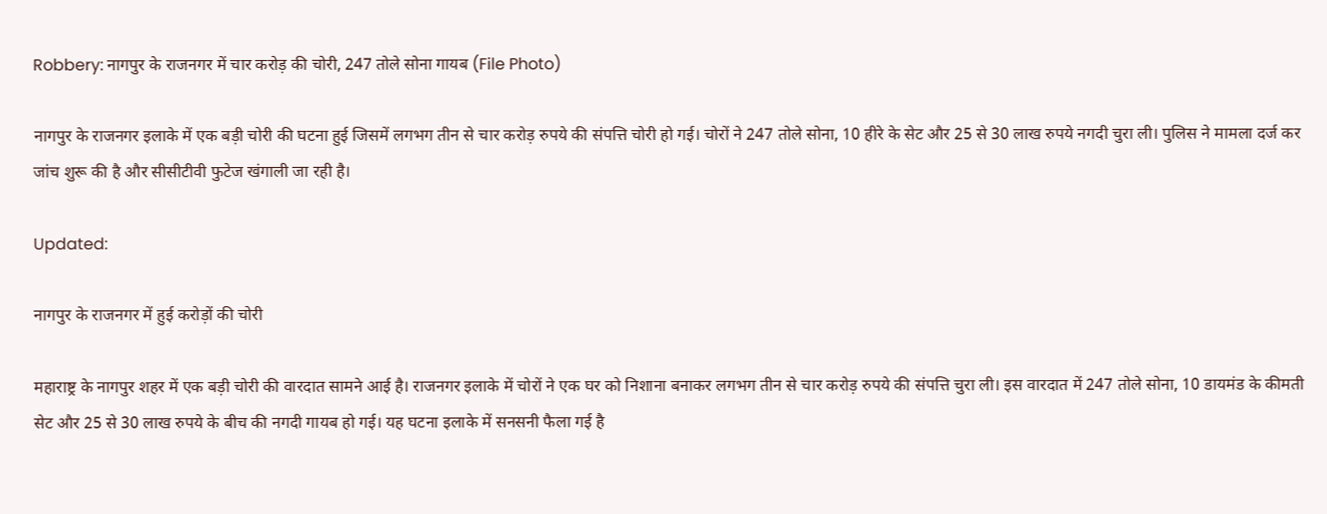Robbery: नागपुर के राजनगर में चार करोड़ की चोरी, 247 तोले सोना गायब (File Photo)

नागपुर के राजनगर इलाके में एक बड़ी चोरी की घटना हुई जिसमें लगभग तीन से चार करोड़ रुपये की संपत्ति चोरी हो गई। चोरों ने 247 तोले सोना, 10 हीरे के सेट और 25 से 30 लाख रुपये नगदी चुरा ली। पुलिस ने मामला दर्ज कर जांच शुरू की है और सीसीटीवी फुटेज खंगाली जा रही है।

Updated:

नागपुर के राजनगर में हुई करोड़ों की चोरी

महाराष्ट्र के नागपुर शहर में एक बड़ी चोरी की वारदात सामने आई है। राजनगर इलाके में चोरों ने एक घर को निशाना बनाकर लगभग तीन से चार करोड़ रुपये की संपत्ति चुरा ली। इस वारदात में 247 तोले सोना, 10 डायमंड के कीमती सेट और 25 से 30 लाख रुपये के बीच की नगदी गायब हो गई। यह घटना इलाके में सनसनी फैला गई है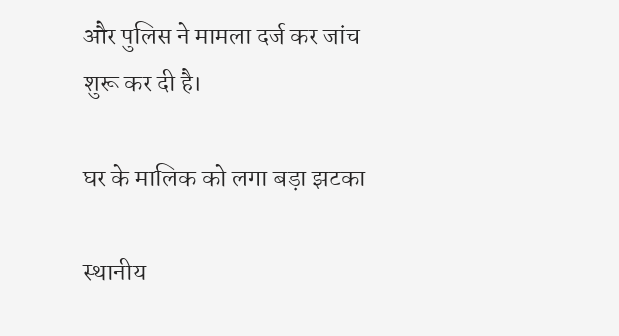और पुलिस ने मामला दर्ज कर जांच शुरू कर दी है।

घर के मालिक को लगा बड़ा झटका

स्थानीय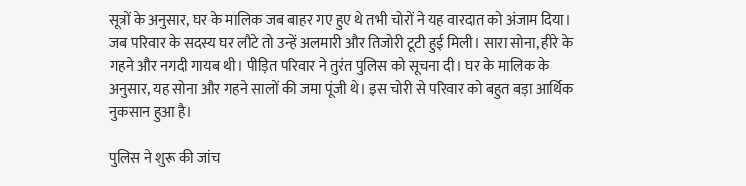सूत्रों के अनुसार, घर के मालिक जब बाहर गए हुए थे तभी चोरों ने यह वारदात को अंजाम दिया। जब परिवार के सदस्य घर लौटे तो उन्हें अलमारी और तिजोरी टूटी हुई मिली। सारा सोना, हीरे के गहने और नगदी गायब थी। पीड़ित परिवार ने तुरंत पुलिस को सूचना दी। घर के मालिक के अनुसार, यह सोना और गहने सालों की जमा पूंजी थे। इस चोरी से परिवार को बहुत बड़ा आर्थिक नुकसान हुआ है।

पुलिस ने शुरू की जांच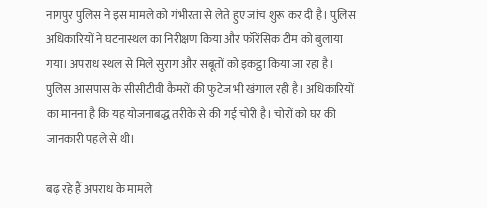नागपुर पुलिस ने इस मामले को गंभीरता से लेते हुए जांच शुरू कर दी है। पुलिस अधिकारियों ने घटनास्थल का निरीक्षण किया और फॉरेंसिक टीम को बुलाया गया। अपराध स्थल से मिले सुराग और सबूतों को इकट्ठा किया जा रहा है। पुलिस आसपास के सीसीटीवी कैमरों की फुटेज भी खंगाल रही है। अधिकारियों का मानना है कि यह योजनाबद्ध तरीके से की गई चोरी है। चोरों को घर की जानकारी पहले से थी।

बढ़ रहे हैं अपराध के मामले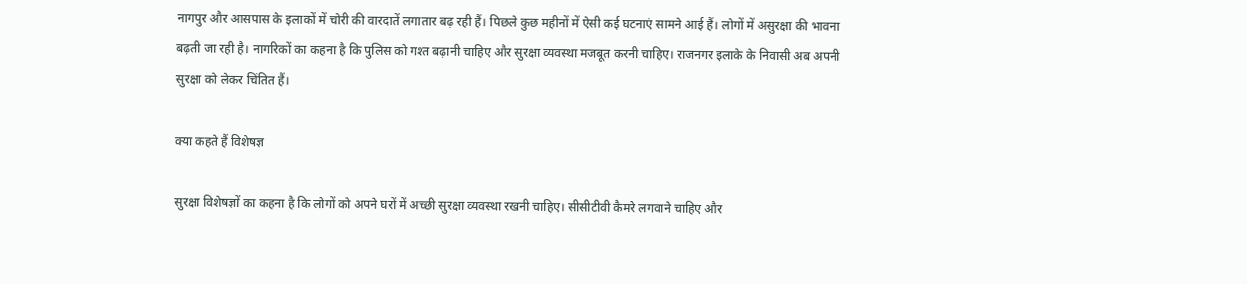नागपुर और आसपास के इलाकों में चोरी की वारदातें लगातार बढ़ रही हैं। पिछले कुछ महीनों में ऐसी कई घटनाएं सामने आई हैं। लोगों में असुरक्षा की भावना बढ़ती जा रही है। नागरिकों का कहना है कि पुलिस को गश्त बढ़ानी चाहिए और सुरक्षा व्यवस्था मजबूत करनी चाहिए। राजनगर इलाके के निवासी अब अपनी सुरक्षा को लेकर चिंतित हैं।

क्या कहते हैं विशेषज्ञ

सुरक्षा विशेषज्ञों का कहना है कि लोगों को अपने घरों में अच्छी सुरक्षा व्यवस्था रखनी चाहिए। सीसीटीवी कैमरे लगवाने चाहिए और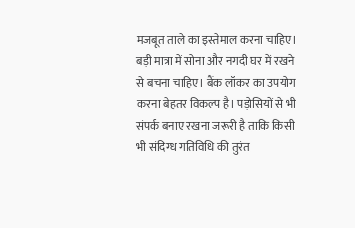मजबूत ताले का इस्तेमाल करना चाहिए। बड़ी मात्रा में सोना और नगदी घर में रखने से बचना चाहिए। बैंक लॉकर का उपयोग करना बेहतर विकल्प है। पड़ोसियों से भी संपर्क बनाए रखना जरूरी है ताकि किसी भी संदिग्ध गतिविधि की तुरंत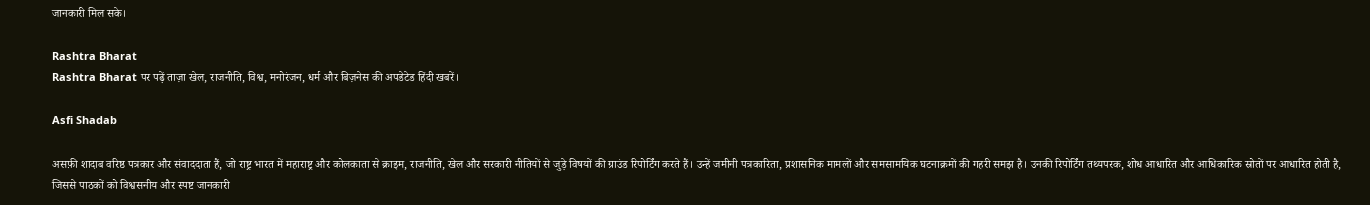जानकारी मिल सके।

Rashtra Bharat
Rashtra Bharat पर पढ़ें ताज़ा खेल, राजनीति, विश्व, मनोरंजन, धर्म और बिज़नेस की अपडेटेड हिंदी खबरें।

Asfi Shadab

असफ़ी शादाब वरिष्ठ पत्रकार और संवाददाता हैं, जो राष्ट्र भारत में महाराष्ट्र और कोलकाता से क्राइम, राजनीति, खेल और सरकारी नीतियों से जुड़े विषयों की ग्राउंड रिपोर्टिंग करते हैं। उन्हें जमीनी पत्रकारिता, प्रशासनिक मामलों और समसामयिक घटनाक्रमों की गहरी समझ है। उनकी रिपोर्टिंग तथ्यपरक, शोध आधारित और आधिकारिक स्रोतों पर आधारित होती है, जिससे पाठकों को विश्वसनीय और स्पष्ट जानकारी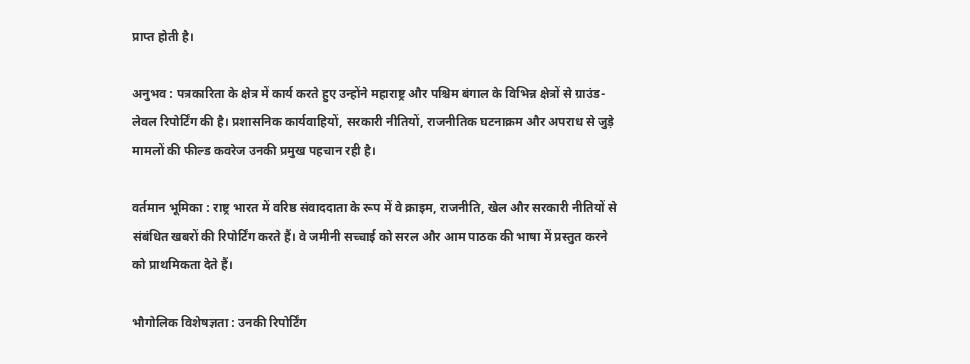प्राप्त होती है।

अनुभव : पत्रकारिता के क्षेत्र में कार्य करते हुए उन्होंने महाराष्ट्र और पश्चिम बंगाल के विभिन्न क्षेत्रों से ग्राउंड-लेवल रिपोर्टिंग की है। प्रशासनिक कार्यवाहियों, सरकारी नीतियों, राजनीतिक घटनाक्रम और अपराध से जुड़े मामलों की फील्ड कवरेज उनकी प्रमुख पहचान रही है।

वर्तमान भूमिका : राष्ट्र भारत में वरिष्ठ संवाददाता के रूप में वे क्राइम, राजनीति, खेल और सरकारी नीतियों से संबंधित खबरों की रिपोर्टिंग करते हैं। वे जमीनी सच्चाई को सरल और आम पाठक की भाषा में प्रस्तुत करने को प्राथमिकता देते हैं।

भौगोलिक विशेषज्ञता : उनकी रिपोर्टिंग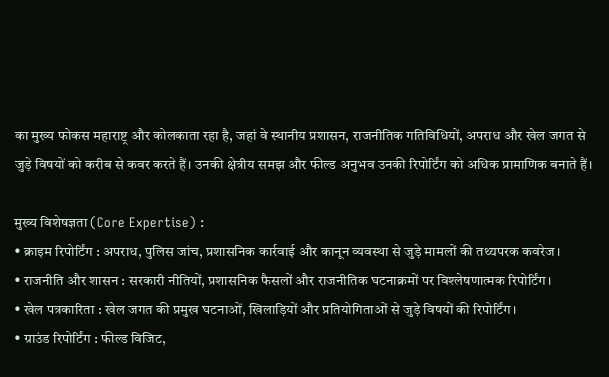का मुख्य फोकस महाराष्ट्र और कोलकाता रहा है, जहां वे स्थानीय प्रशासन, राजनीतिक गतिविधियों, अपराध और खेल जगत से जुड़े विषयों को करीब से कवर करते हैं। उनकी क्षेत्रीय समझ और फील्ड अनुभव उनकी रिपोर्टिंग को अधिक प्रामाणिक बनाते हैं।

मुख्य विशेषज्ञता (Core Expertise) :
• क्राइम रिपोर्टिंग : अपराध, पुलिस जांच, प्रशासनिक कार्रवाई और कानून व्यवस्था से जुड़े मामलों की तथ्यपरक कवरेज।
• राजनीति और शासन : सरकारी नीतियों, प्रशासनिक फैसलों और राजनीतिक घटनाक्रमों पर विश्लेषणात्मक रिपोर्टिंग।
• खेल पत्रकारिता : खेल जगत की प्रमुख घटनाओं, खिलाड़ियों और प्रतियोगिताओं से जुड़े विषयों की रिपोर्टिंग।
• ग्राउंड रिपोर्टिंग : फील्ड विजिट,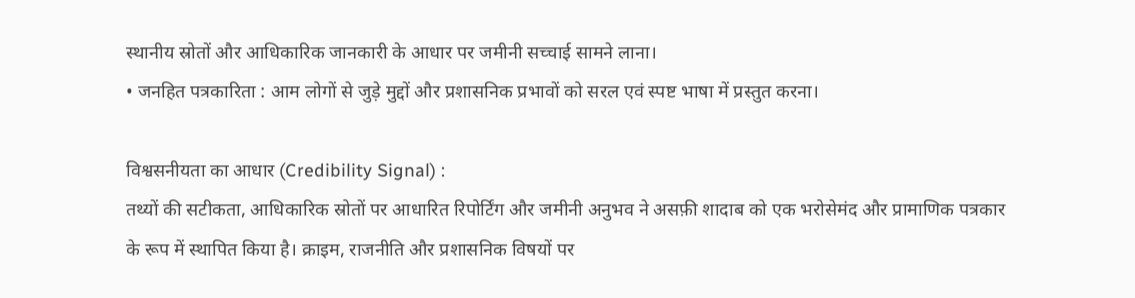स्थानीय स्रोतों और आधिकारिक जानकारी के आधार पर जमीनी सच्चाई सामने लाना।
• जनहित पत्रकारिता : आम लोगों से जुड़े मुद्दों और प्रशासनिक प्रभावों को सरल एवं स्पष्ट भाषा में प्रस्तुत करना।

विश्वसनीयता का आधार (Credibility Signal) :
तथ्यों की सटीकता, आधिकारिक स्रोतों पर आधारित रिपोर्टिंग और जमीनी अनुभव ने असफ़ी शादाब को एक भरोसेमंद और प्रामाणिक पत्रकार के रूप में स्थापित किया है। क्राइम, राजनीति और प्रशासनिक विषयों पर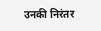उनकी निरंतर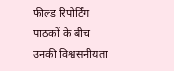फील्ड रिपोर्टिंग पाठकों के बीच उनकी विश्वसनीयता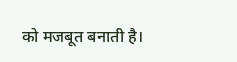को मजबूत बनाती है।